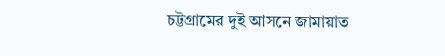চট্টগ্রামের দুই আসনে জামায়াত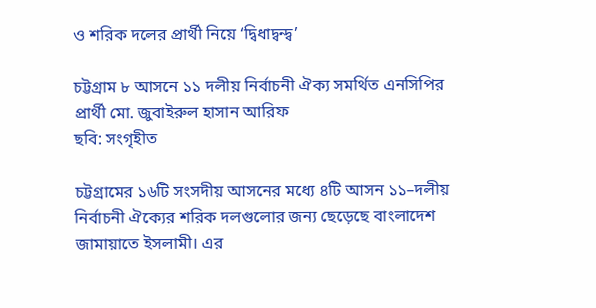ও শরিক দলের প্রার্থী নিয়ে ‘দ্বিধাদ্বন্দ্ব’

চট্টগ্রাম ৮ আসনে ১১ দলীয় নির্বাচনী ঐক্য সমর্থিত এনসিপির প্রার্থী মো. জুবাইরুল হাসান আরিফ
ছবি: সংগৃহীত

চট্টগ্রামের ১৬টি সংসদীয় আসনের মধ্যে ৪টি আসন ১১–দলীয় নির্বাচনী ঐক্যের শরিক দলগুলোর জন্য ছেড়েছে বাংলাদেশ জামায়াতে ইসলামী। এর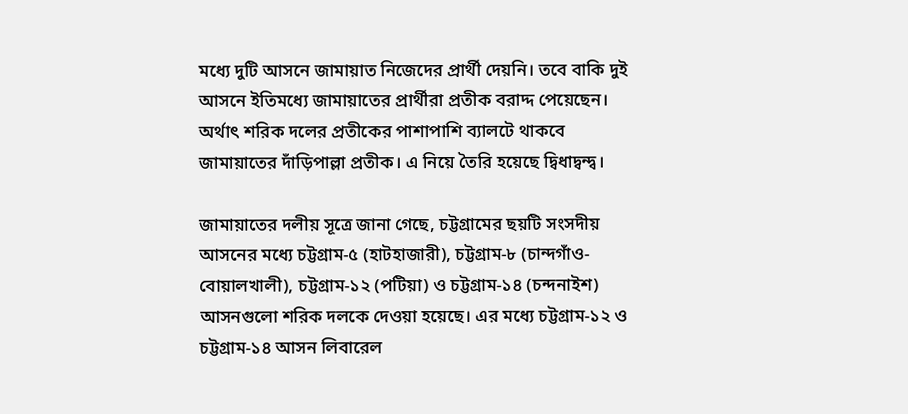মধ্যে দুটি আসনে জামায়াত নিজেদের প্রার্থী দেয়নি। তবে বাকি দুই আসনে ইতিমধ্যে জামায়াতের প্রার্থীরা প্রতীক বরাদ্দ পেয়েছেন। অর্থাৎ শরিক দলের প্রতীকের পাশাপাশি ব্যালটে থাকবে জামায়াতের দাঁড়িপাল্লা প্রতীক। এ নিয়ে তৈরি হয়েছে দ্বিধাদ্বন্দ্ব।

জামায়াতের দলীয় সূত্রে জানা গেছে, চট্টগ্রামের ছয়টি সংসদীয় আসনের মধ্যে চট্টগ্রাম-৫ (হাটহাজারী), চট্টগ্রাম-৮ (চান্দগাঁও-বোয়ালখালী), চট্টগ্রাম-১২ (পটিয়া) ও চট্টগ্রাম-১৪ (চন্দনাইশ) আসনগুলো শরিক দলকে দেওয়া হয়েছে। এর মধ্যে চট্টগ্রাম-১২ ও চট্টগ্রাম-১৪ আসন লিবারেল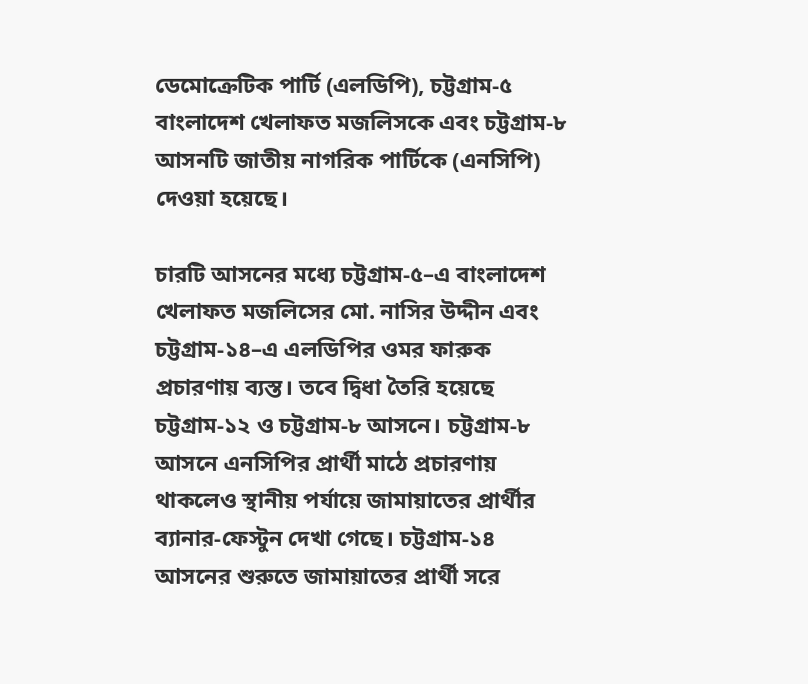ডেমোক্রেটিক পার্টি (এলডিপি), চট্টগ্রাম-৫ বাংলাদেশ খেলাফত মজলিসকে এবং চট্টগ্রাম-৮ আসনটি জাতীয় নাগরিক পার্টিকে (এনসিপি) দেওয়া হয়েছে।

চারটি আসনের মধ্যে চট্টগ্রাম-৫–এ বাংলাদেশ খেলাফত মজলিসের মো. নাসির উদ্দীন এবং চট্টগ্রাম-১৪–এ এলডিপির ওমর ফারুক প্রচারণায় ব্যস্ত। তবে দ্বিধা তৈরি হয়েছে চট্টগ্রাম-১২ ও চট্টগ্রাম-৮ আসনে। চট্টগ্রাম-৮ আসনে এনসিপির প্রার্থী মাঠে প্রচারণায় থাকলেও স্থানীয় পর্যায়ে জামায়াতের প্রার্থীর ব্যানার-ফেস্টুন দেখা গেছে। চট্টগ্রাম-১৪ আসনের শুরুতে জামায়াতের প্রার্থী সরে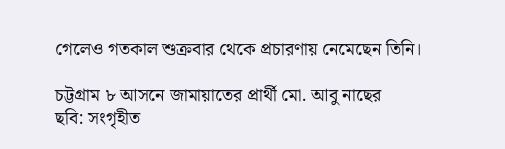গেলেও গতকাল শুক্রবার থেকে প্রচারণায় নেমেছেন তিনি।

চট্টগ্রাম ৮ আসনে জামায়াতের প্রার্থী মো. আবু নাছের
ছবি: সংগৃহীত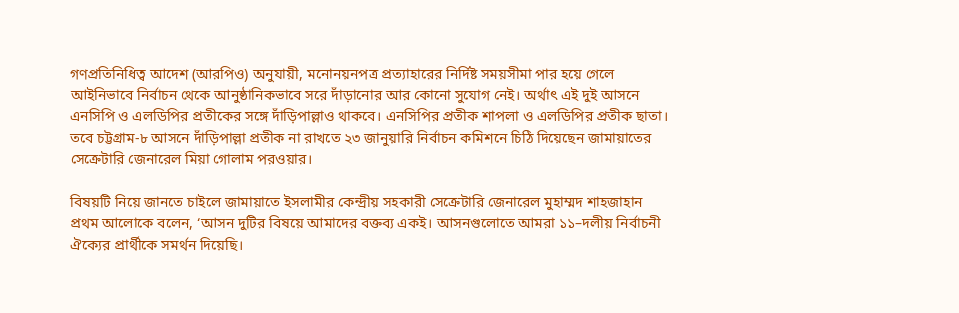গণপ্রতিনিধিত্ব আদেশ (আরপিও) অনুযায়ী, মনোনয়নপত্র প্রত্যাহারের নির্দিষ্ট সময়সীমা পার হয়ে গেলে আইনিভাবে নির্বাচন থেকে আনুষ্ঠানিকভাবে সরে দাঁড়ানোর আর কোনো সুযোগ নেই। অর্থাৎ এই দুই আসনে এনসিপি ও এলডিপির প্রতীকের সঙ্গে দাঁড়িপাল্লাও থাকবে। এনসিপির প্রতীক শাপলা ও এলডিপির প্রতীক ছাতা। তবে চট্টগ্রাম-৮ আসনে দাঁড়িপাল্লা প্রতীক না রাখতে ২৩ জানুয়ারি নির্বাচন কমিশনে চিঠি দিয়েছেন জামায়াতের সেক্রেটারি জেনারেল মিয়া গোলাম পরওয়ার।

বিষয়টি নিয়ে জানতে চাইলে জামায়াতে ইসলামীর কেন্দ্রীয় সহকারী সেক্রেটারি জেনারেল মুহাম্মদ শাহজাহান প্রথম আলোকে বলেন, ‘আসন দুটির বিষয়ে আমাদের বক্তব্য একই। আসনগুলোতে আমরা ১১–দলীয় নির্বাচনী ঐক্যের প্রার্থীকে সমর্থন দিয়েছি।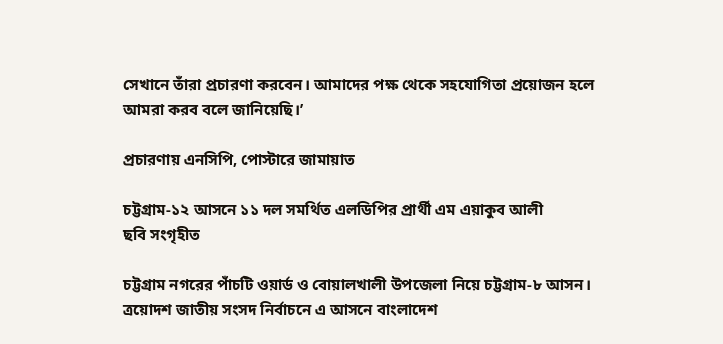সেখানে তাঁরা প্রচারণা করবেন। আমাদের পক্ষ থেকে সহযোগিতা প্রয়োজন হলে আমরা করব বলে জানিয়েছি।’

প্রচারণায় এনসিপি, পোস্টারে জামায়াত

চট্টগ্রাম-১২ আসনে ১১ দল সমর্থিত এলডিপির প্রার্থী এম এয়াকুব আলী
ছবি সংগৃহীত

চট্টগ্রাম নগরের পাঁচটি ওয়ার্ড ও বোয়ালখালী উপজেলা নিয়ে চট্টগ্রাম-৮ আসন। ত্রয়োদশ জাতীয় সংসদ নির্বাচনে এ আসনে বাংলাদেশ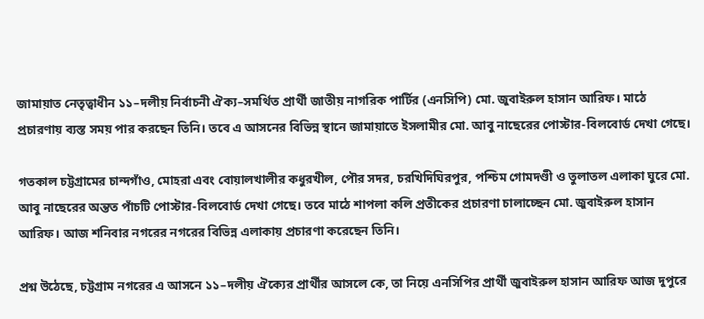জামায়াত নেতৃত্বাধীন ১১–দলীয় নির্বাচনী ঐক্য–সমর্থিত প্রার্থী জাতীয় নাগরিক পার্টির (এনসিপি) মো. জুবাইরুল হাসান আরিফ। মাঠে প্রচারণায় ব্যস্ত সময় পার করছেন তিনি। তবে এ আসনের বিভিন্ন স্থানে জামায়াতে ইসলামীর মো. আবু নাছেরের পোস্টার-বিলবোর্ড দেখা গেছে।

গতকাল চট্টগ্রামের চান্দগাঁও, মোহরা এবং বোয়ালখালীর কধুরখীল, পৌর সদর, চরখিদিঘিরপুর, পশ্চিম গোমদণ্ডী ও তুলাতল এলাকা ঘুরে মো. আবু নাছেরের অন্তত পাঁচটি পোস্টার-বিলবোর্ড দেখা গেছে। তবে মাঠে শাপলা কলি প্রতীকের প্রচারণা চালাচ্ছেন মো. জুবাইরুল হাসান আরিফ। আজ শনিবার নগরের নগরের বিভিন্ন এলাকায় প্রচারণা করেছেন তিনি।

প্রশ্ন উঠেছে, চট্টগ্রাম নগরের এ আসনে ১১–দলীয় ঐক্যের প্রার্থীর আসলে কে, তা নিয়ে এনসিপির প্রার্থী জুবাইরুল হাসান আরিফ আজ দুপুরে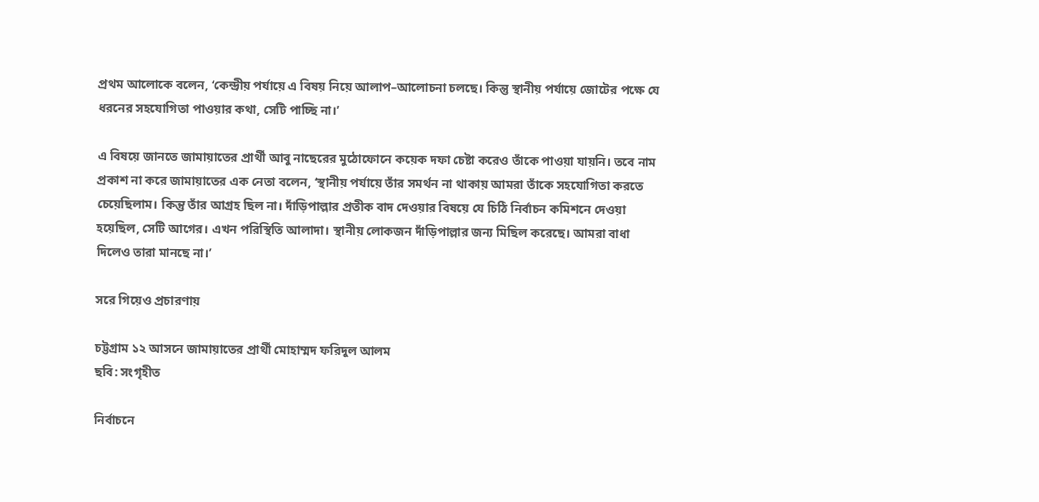প্রথম আলোকে বলেন, ‘কেন্দ্রীয় পর্যায়ে এ বিষয় নিয়ে আলাপ–আলোচনা চলছে। কিন্তু স্থানীয় পর্যায়ে জোটের পক্ষে যে ধরনের সহযোগিতা পাওয়ার কথা, সেটি পাচ্ছি না।’

এ বিষয়ে জানতে জামায়াতের প্রার্থী আবু নাছেরের মুঠোফোনে কয়েক দফা চেষ্টা করেও তাঁকে পাওয়া যায়নি। তবে নাম প্রকাশ না করে জামায়াতের এক নেতা বলেন, ‘স্থানীয় পর্যায়ে তাঁর সমর্থন না থাকায় আমরা তাঁকে সহযোগিতা করতে চেয়েছিলাম। কিন্তু তাঁর আগ্রহ ছিল না। দাঁড়িপাল্লার প্রতীক বাদ দেওয়ার বিষয়ে যে চিঠি নির্বাচন কমিশনে দেওয়া হয়েছিল, সেটি আগের। এখন পরিস্থিতি আলাদা। স্থানীয় লোকজন দাঁড়িপাল্লার জন্য মিছিল করেছে। আমরা বাধা দিলেও তারা মানছে না।’

সরে গিয়েও প্রচারণায়

চট্টগ্রাম ১২ আসনে জামায়াতের প্রার্থী মোহাম্মদ ফরিদুল আলম
ছবি: সংগৃহীত

নির্বাচনে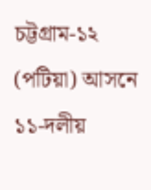চট্টগ্রাম-১২ (পটিয়া) আসনে ১১-দলীয়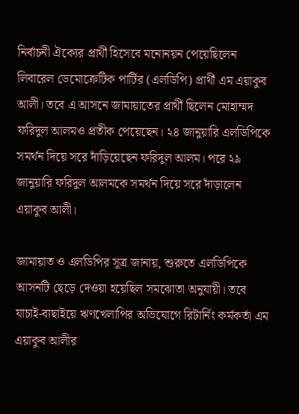নির্বাচনী ঐক্যের প্রার্থী হিসেবে মনোনয়ন পেয়েছিলেন লিবারেল ডেমোক্রেটিক পার্টির (এলডিপি) প্রার্থী এম এয়াকুব আলী। তবে এ আসনে জামায়াতের প্রার্থী ছিলেন মোহাম্মদ ফরিদুল আলমও প্রতীক পেয়েছেন। ২৪ জানুয়ারি এলডিপিকে সমর্থন দিয়ে সরে দাঁড়িয়েছেন ফরিদুল আলম। পরে ২৯ জানুয়ারি ফরিদুল আলমকে সমর্থন দিয়ে সরে দাঁড়ালেন এয়াকুব আলী।

জামায়াত ও এলডিপির সূত্র জানায়, শুরুতে এলডিপিকে আসনটি ছেড়ে দেওয়া হয়েছিল সমঝোতা অনুযায়ী। তবে যাচাই-বাছাইয়ে ঋণখেলাপির অভিযোগে রিটার্নিং কর্মকর্তা এম এয়াকুব আলীর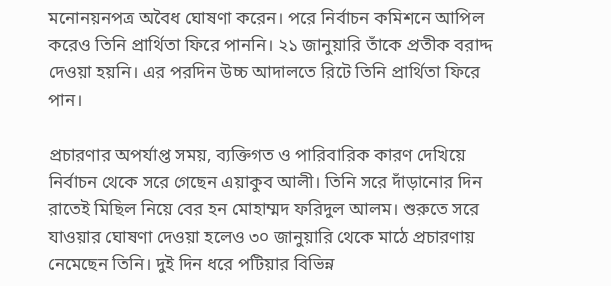মনোনয়নপত্র অবৈধ ঘোষণা করেন। পরে নির্বাচন কমিশনে আপিল করেও তিনি প্রার্থিতা ফিরে পাননি। ২১ জানুয়ারি তাঁকে প্রতীক বরাদ্দ দেওয়া হয়নি। এর পরদিন উচ্চ আদালতে রিটে তিনি প্রার্থিতা ফিরে পান।

প্রচারণার অপর্যাপ্ত সময়, ব্যক্তিগত ও পারিবারিক কারণ দেখিয়ে নির্বাচন থেকে সরে গেছেন এয়াকুব আলী। তিনি সরে দাঁড়ানোর দিন রাতেই মিছিল নিয়ে বের হন মোহাম্মদ ফরিদুল আলম। শুরুতে সরে যাওয়ার ঘোষণা দেওয়া হলেও ৩০ জানুয়ারি থেকে মাঠে প্রচারণায় নেমেছেন তিনি। দুই দিন ধরে পটিয়ার বিভিন্ন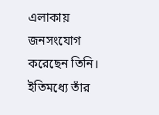এলাকায় জনসংযোগ করেছেন তিনি। ইতিমধ্যে তাঁর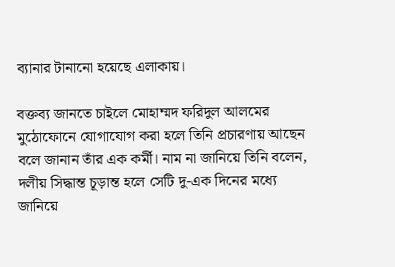ব্যানার টানানো হয়েছে এলাকায়।

বক্তব্য জানতে চাইলে মোহাম্মদ ফরিদুল আলমের মুঠোফোনে যোগাযোগ করা হলে তিনি প্রচারণায় আছেন বলে জানান তাঁর এক কর্মী। নাম না জানিয়ে তিনি বলেন, দলীয় সিদ্ধান্ত চূড়ান্ত হলে সেটি দু-এক দিনের মধ্যে জানিয়ে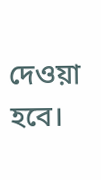দেওয়া হবে।